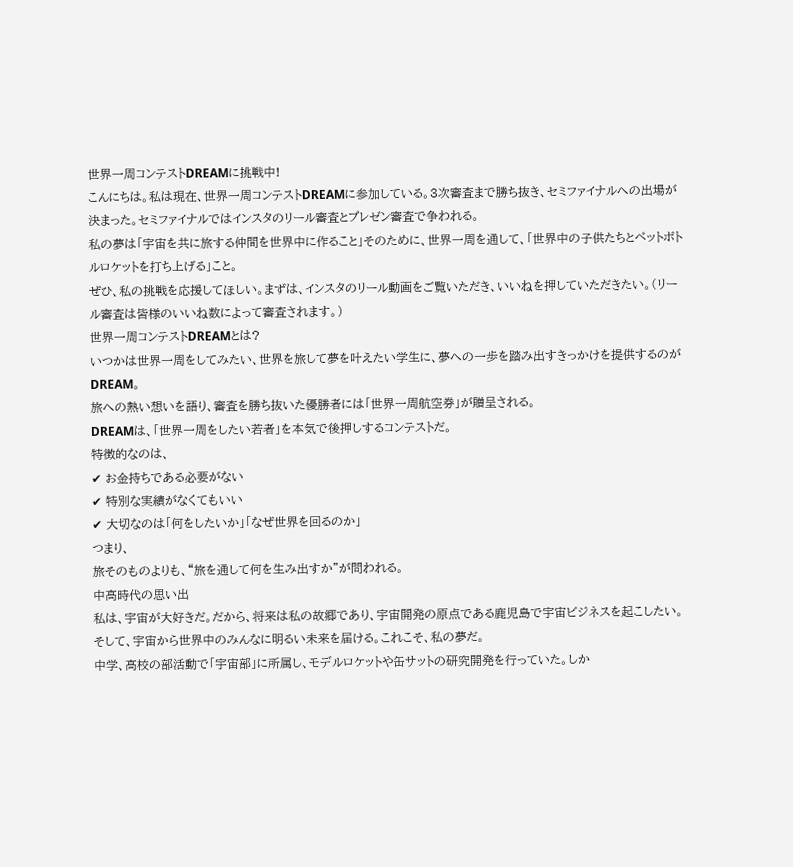世界一周コンテストDREAMに挑戦中!
こんにちは。私は現在、世界一周コンテストDREAMに参加している。3次審査まで勝ち抜き、セミファイナルへの出場が決まった。セミファイナルではインスタのリール審査とプレゼン審査で争われる。
私の夢は「宇宙を共に旅する仲間を世界中に作ること」そのために、世界一周を通して、「世界中の子供たちとペットボトルロケットを打ち上げる」こと。
ぜひ、私の挑戦を応援してほしい。まずは、インスタのリール動画をご覧いただき、いいねを押していただきたい。(リール審査は皆様のいいね数によって審査されます。)
世界一周コンテストDREAMとは?
いつかは世界一周をしてみたい、世界を旅して夢を叶えたい学生に、夢への一歩を踏み出すきっかけを提供するのがDREAM。
旅への熱い想いを語り、審査を勝ち抜いた優勝者には「世界一周航空券」が贈呈される。
DREAMは、「世界一周をしたい若者」を本気で後押しするコンテストだ。
特徴的なのは、
✔ お金持ちである必要がない
✔ 特別な実績がなくてもいい
✔ 大切なのは「何をしたいか」「なぜ世界を回るのか」
つまり、
旅そのものよりも、“旅を通して何を生み出すか”が問われる。
中高時代の思い出
私は、宇宙が大好きだ。だから、将来は私の故郷であり、宇宙開発の原点である鹿児島で宇宙ビジネスを起こしたい。そして、宇宙から世界中のみんなに明るい未来を届ける。これこそ、私の夢だ。
中学、高校の部活動で「宇宙部」に所属し、モデルロケットや缶サットの研究開発を行っていた。しか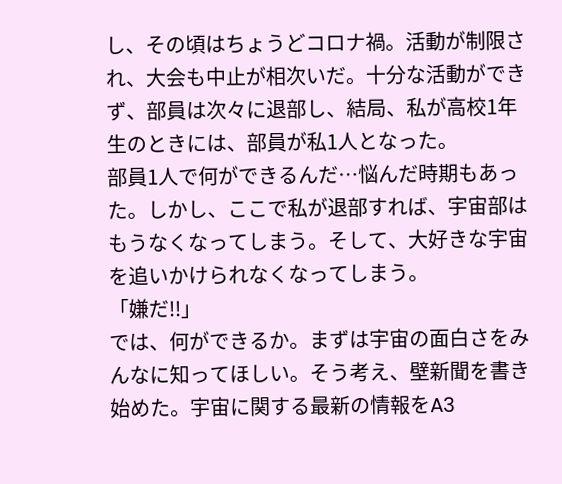し、その頃はちょうどコロナ禍。活動が制限され、大会も中止が相次いだ。十分な活動ができず、部員は次々に退部し、結局、私が高校1年生のときには、部員が私1人となった。
部員1人で何ができるんだ…悩んだ時期もあった。しかし、ここで私が退部すれば、宇宙部はもうなくなってしまう。そして、大好きな宇宙を追いかけられなくなってしまう。
「嫌だ!!」
では、何ができるか。まずは宇宙の面白さをみんなに知ってほしい。そう考え、壁新聞を書き始めた。宇宙に関する最新の情報をA3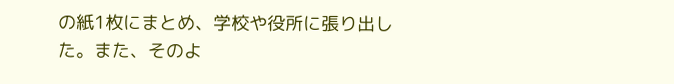の紙1枚にまとめ、学校や役所に張り出した。また、そのよ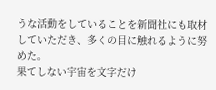うな活動をしていることを新聞社にも取材していただき、多くの目に触れるように努めた。
果てしない宇宙を文字だけ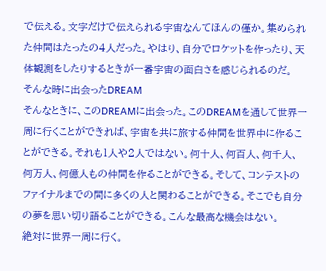で伝える。文字だけで伝えられる宇宙なんてほんの僅か。集められた仲間はたったの4人だった。やはり、自分でロケットを作ったり、天体観測をしたりするときが一番宇宙の面白さを感じられるのだ。
そんな時に出会ったDREAM
そんなときに、このDREAMに出会った。このDREAMを通して世界一周に行くことができれば、宇宙を共に旅する仲間を世界中に作ることができる。それも1人や2人ではない。何十人、何百人、何千人、何万人、何億人もの仲間を作ることができる。そして、コンテストのファイナルまでの間に多くの人と関わることができる。そこでも自分の夢を思い切り語ることができる。こんな最高な機会はない。
絶対に世界一周に行く。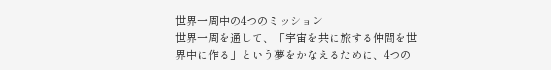世界一周中の4つのミッション
世界一周を通して、「宇宙を共に旅する仲間を世界中に作る」という夢をかなえるために、4つの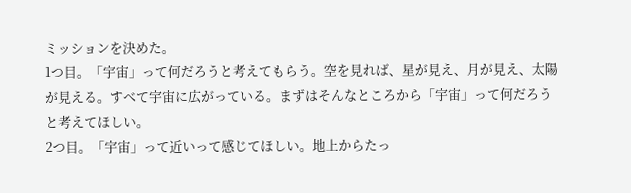ミッションを決めた。
1つ目。「宇宙」って何だろうと考えてもらう。空を見れば、星が見え、月が見え、太陽が見える。すべて宇宙に広がっている。まずはそんなところから「宇宙」って何だろうと考えてほしい。
2つ目。「宇宙」って近いって感じてほしい。地上からたっ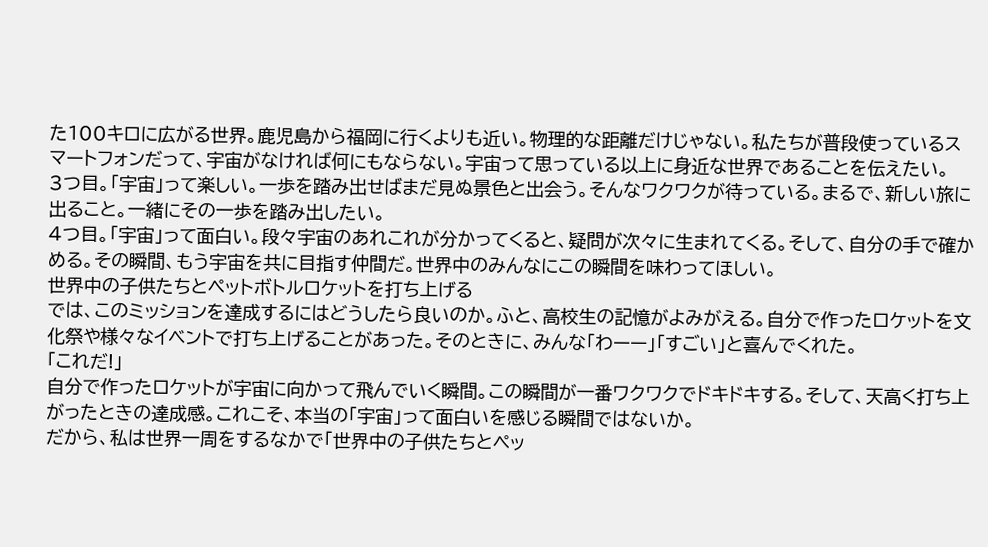た100キロに広がる世界。鹿児島から福岡に行くよりも近い。物理的な距離だけじゃない。私たちが普段使っているスマートフォンだって、宇宙がなければ何にもならない。宇宙って思っている以上に身近な世界であることを伝えたい。
3つ目。「宇宙」って楽しい。一歩を踏み出せばまだ見ぬ景色と出会う。そんなワクワクが待っている。まるで、新しい旅に出ること。一緒にその一歩を踏み出したい。
4つ目。「宇宙」って面白い。段々宇宙のあれこれが分かってくると、疑問が次々に生まれてくる。そして、自分の手で確かめる。その瞬間、もう宇宙を共に目指す仲間だ。世界中のみんなにこの瞬間を味わってほしい。
世界中の子供たちとペットボトルロケットを打ち上げる
では、このミッションを達成するにはどうしたら良いのか。ふと、高校生の記憶がよみがえる。自分で作ったロケットを文化祭や様々なイベントで打ち上げることがあった。そのときに、みんな「わーー」「すごい」と喜んでくれた。
「これだ!」
自分で作ったロケットが宇宙に向かって飛んでいく瞬間。この瞬間が一番ワクワクでドキドキする。そして、天高く打ち上がったときの達成感。これこそ、本当の「宇宙」って面白いを感じる瞬間ではないか。
だから、私は世界一周をするなかで「世界中の子供たちとペッ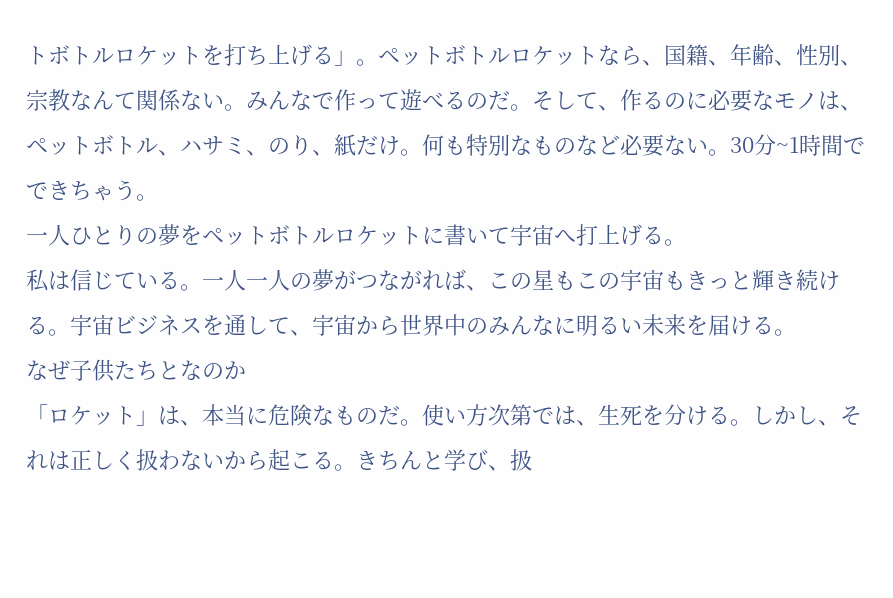トボトルロケットを打ち上げる」。ペットボトルロケットなら、国籍、年齢、性別、宗教なんて関係ない。みんなで作って遊べるのだ。そして、作るのに必要なモノは、ペットボトル、ハサミ、のり、紙だけ。何も特別なものなど必要ない。30分~1時間でできちゃう。
一人ひとりの夢をペットボトルロケットに書いて宇宙へ打上げる。
私は信じている。一人一人の夢がつながれば、この星もこの宇宙もきっと輝き続ける。宇宙ビジネスを通して、宇宙から世界中のみんなに明るい未来を届ける。
なぜ子供たちとなのか
「ロケット」は、本当に危険なものだ。使い方次第では、生死を分ける。しかし、それは正しく扱わないから起こる。きちんと学び、扱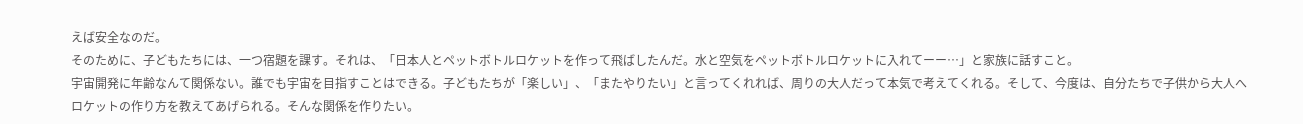えば安全なのだ。
そのために、子どもたちには、一つ宿題を課す。それは、「日本人とペットボトルロケットを作って飛ばしたんだ。水と空気をペットボトルロケットに入れてーー…」と家族に話すこと。
宇宙開発に年齢なんて関係ない。誰でも宇宙を目指すことはできる。子どもたちが「楽しい」、「またやりたい」と言ってくれれば、周りの大人だって本気で考えてくれる。そして、今度は、自分たちで子供から大人へロケットの作り方を教えてあげられる。そんな関係を作りたい。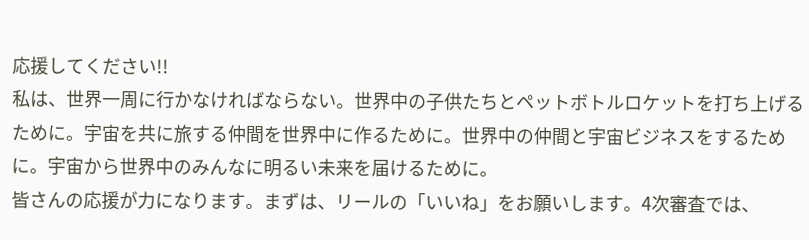応援してください!!
私は、世界一周に行かなければならない。世界中の子供たちとペットボトルロケットを打ち上げるために。宇宙を共に旅する仲間を世界中に作るために。世界中の仲間と宇宙ビジネスをするために。宇宙から世界中のみんなに明るい未来を届けるために。
皆さんの応援が力になります。まずは、リールの「いいね」をお願いします。4次審査では、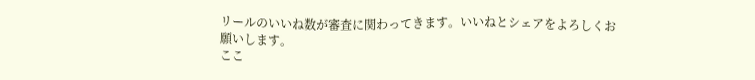リールのいいね数が審査に関わってきます。いいねとシェアをよろしくお願いします。
ここ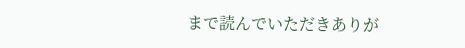まで読んでいただきありが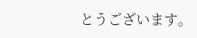とうございます。